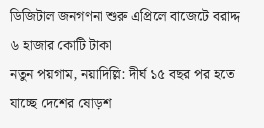ডিজিটাল জনগণনা শুরু এপ্রিলে বাজেটে বরাদ্দ ৬ হাজার কোটি টাকা
নতুন পয়গাম, নয়াদিল্লি: দীর্ঘ ১৫ বছর পর হতে যাচ্ছে দেশের ষোড়শ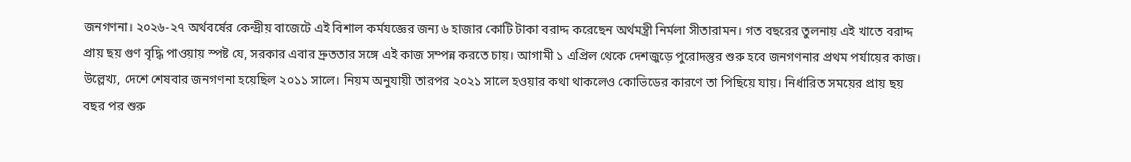জনগণনা। ২০২৬-২৭ অর্থবর্ষের কেন্দ্রীয় বাজেটে এই বিশাল কর্মযজ্ঞের জন্য ৬ হাজার কোটি টাকা বরাদ্দ করেছেন অর্থমন্ত্রী নির্মলা সীতারামন। গত বছরের তুলনায় এই খাতে বরাদ্দ প্রায় ছয় গুণ বৃদ্ধি পাওয়ায় স্পষ্ট যে, সরকার এবার দ্রুততার সঙ্গে এই কাজ সম্পন্ন করতে চায়। আগামী ১ এপ্রিল থেকে দেশজুড়ে পুরোদস্তুর শুরু হবে জনগণনার প্রথম পর্যায়ের কাজ।
উল্লেখ্য, দেশে শেষবার জনগণনা হয়েছিল ২০১১ সালে। নিয়ম অনুযায়ী তারপর ২০২১ সালে হওয়ার কথা থাকলেও কোভিডের কারণে তা পিছিয়ে যায়। নির্ধারিত সময়ের প্রায় ছয় বছর পর শুরু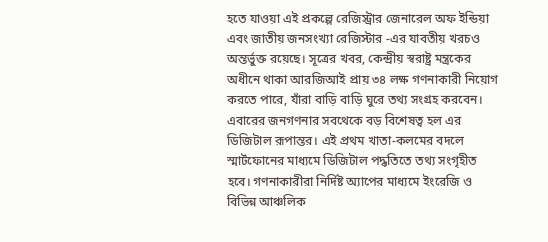হতে যাওয়া এই প্রকল্পে রেজিস্ট্রার জেনারেল অফ ইন্ডিয়া এবং জাতীয় জনসংখ্যা রেজিস্টার -এর যাবতীয় খরচও অন্তর্ভুক্ত রয়েছে। সূত্রের খবর, কেন্দ্রীয় স্বরাষ্ট্র মন্ত্রকের অধীনে থাকা আরজিআই প্রায় ৩৪ লক্ষ গণনাকারী নিয়োগ করতে পারে, যাঁরা বাড়ি বাড়ি ঘুরে তথ্য সংগ্রহ করবেন।
এবারের জনগণনার সবথেকে বড় বিশেষত্ব হল এর ডিজিটাল রূপান্তর। এই প্রথম খাতা-কলমের বদলে স্মার্টফোনের মাধ্যমে ডিজিটাল পদ্ধতিতে তথ্য সংগৃহীত হবে। গণনাকারীরা নির্দিষ্ট অ্যাপের মাধ্যমে ইংরেজি ও বিভিন্ন আঞ্চলিক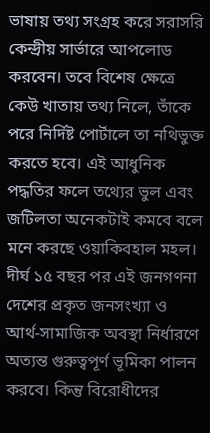ভাষায় তথ্য সংগ্রহ করে সরাসরি কেন্দ্রীয় সার্ভারে আপলোড করবেন। তবে বিশেষ ক্ষেত্রে কেউ খাতায় তথ্য নিলে, তাঁকে পরে নির্দিষ্ট পোর্টালে তা নথিভুক্ত করতে হবে। এই আধুনিক পদ্ধতির ফলে তথ্যের ভুল এবং জটিলতা অনেকটাই কমবে বলে মনে করছে ওয়াকিবহাল মহল। দীর্ঘ ১৫ বছর পর এই জনগণনা দেশের প্রকৃত জনসংখ্যা ও আর্থ-সামাজিক অবস্থা নির্ধারণে অত্যন্ত গুরুত্বপূর্ণ ভূমিকা পালন করবে। কিন্তু বিরোধীদের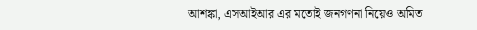আশঙ্কা, এসআইআর এর মতোই জনগণনা নিয়েও অমিত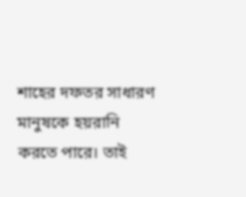শাহের দফতর সাধারণ মানুষকে হয়রানি করতে পারে। তাই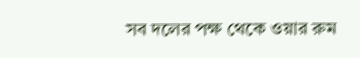সব দলের পক্ষ থেকে ওয়ার রুম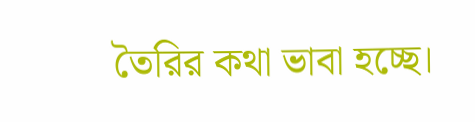তৈরির কথা ভাবা হচ্ছে।